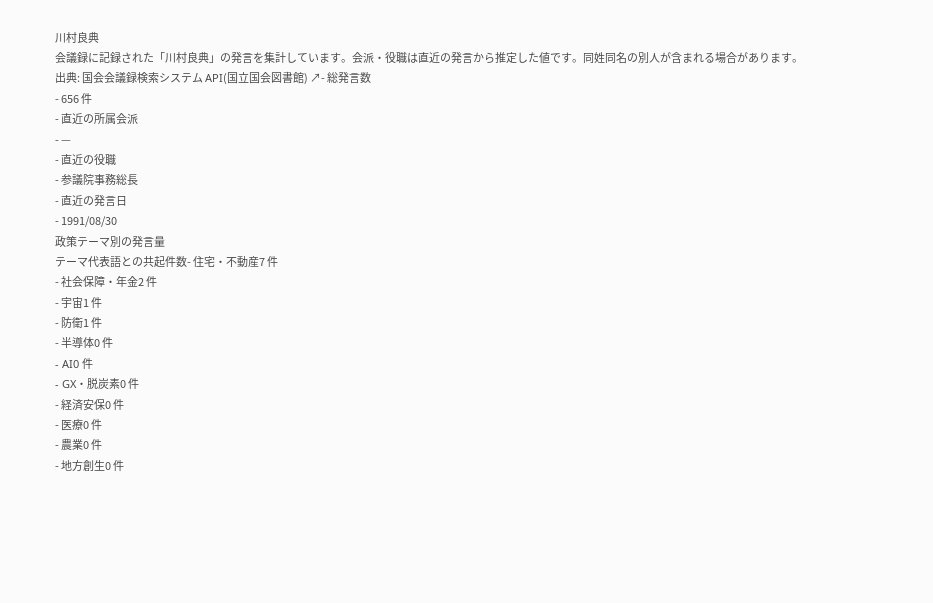川村良典
会議録に記録された「川村良典」の発言を集計しています。会派・役職は直近の発言から推定した値です。同姓同名の別人が含まれる場合があります。
出典: 国会会議録検索システム API(国立国会図書館) ↗- 総発言数
- 656 件
- 直近の所属会派
- —
- 直近の役職
- 参議院事務総長
- 直近の発言日
- 1991/08/30
政策テーマ別の発言量
テーマ代表語との共起件数- 住宅・不動産7 件
- 社会保障・年金2 件
- 宇宙1 件
- 防衛1 件
- 半導体0 件
- AI0 件
- GX・脱炭素0 件
- 経済安保0 件
- 医療0 件
- 農業0 件
- 地方創生0 件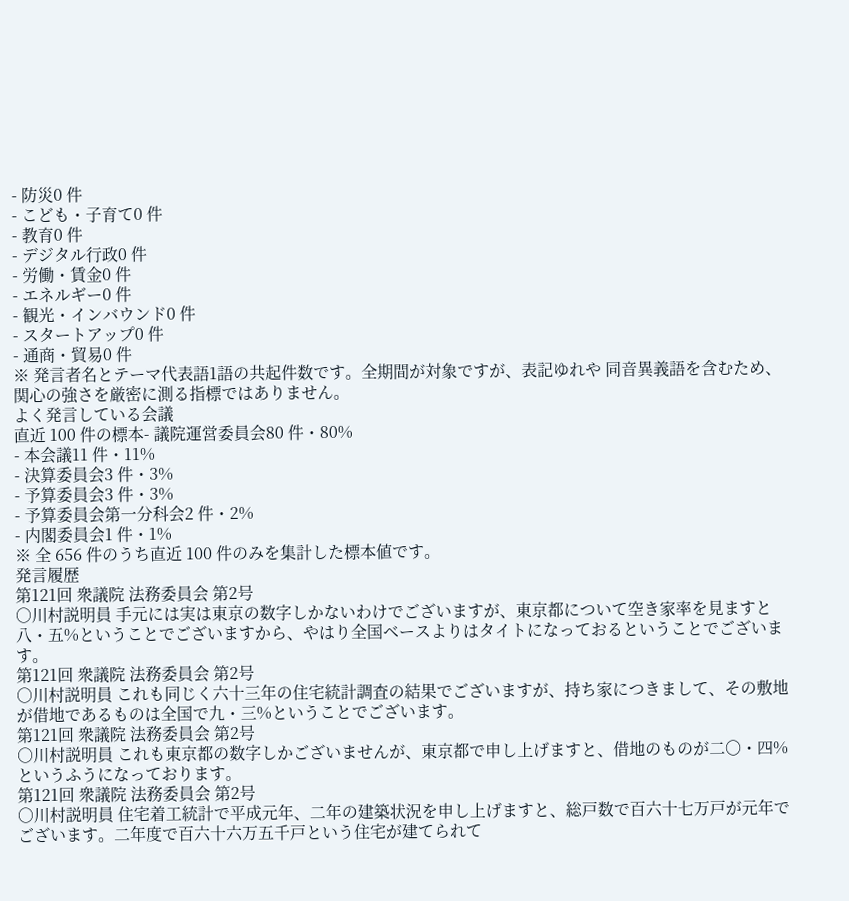- 防災0 件
- こども・子育て0 件
- 教育0 件
- デジタル行政0 件
- 労働・賃金0 件
- エネルギー0 件
- 観光・インバウンド0 件
- スタートアップ0 件
- 通商・貿易0 件
※ 発言者名とテーマ代表語1語の共起件数です。全期間が対象ですが、表記ゆれや 同音異義語を含むため、関心の強さを厳密に測る指標ではありません。
よく発言している会議
直近 100 件の標本- 議院運営委員会80 件・80%
- 本会議11 件・11%
- 決算委員会3 件・3%
- 予算委員会3 件・3%
- 予算委員会第一分科会2 件・2%
- 内閣委員会1 件・1%
※ 全 656 件のうち直近 100 件のみを集計した標本値です。
発言履歴
第121回 衆議院 法務委員会 第2号
○川村説明員 手元には実は東京の数字しかないわけでございますが、東京都について空き家率を見ますと八・五%ということでございますから、やはり全国ベースよりはタイトになっておるということでございます。
第121回 衆議院 法務委員会 第2号
○川村説明員 これも同じく六十三年の住宅統計調査の結果でございますが、持ち家につきまして、その敷地が借地であるものは全国で九・三%ということでございます。
第121回 衆議院 法務委員会 第2号
○川村説明員 これも東京都の数字しかございませんが、東京都で申し上げますと、借地のものが二〇・四%というふうになっております。
第121回 衆議院 法務委員会 第2号
○川村説明員 住宅着工統計で平成元年、二年の建築状況を申し上げますと、総戸数で百六十七万戸が元年でございます。二年度で百六十六万五千戸という住宅が建てられて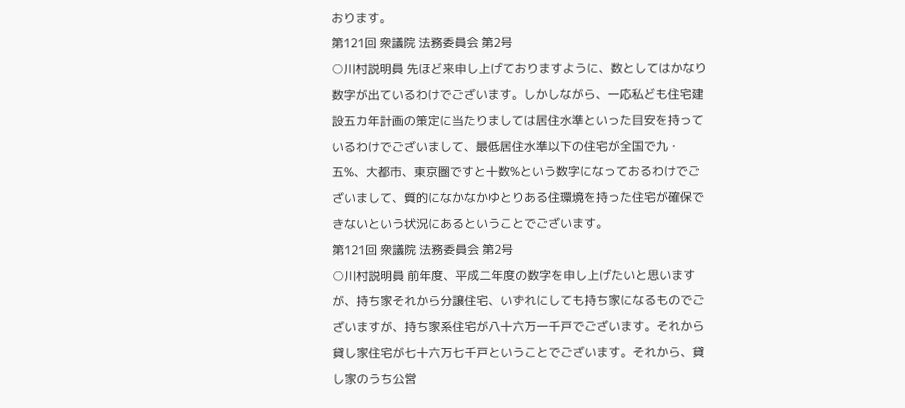おります。
第121回 衆議院 法務委員会 第2号
○川村説明員 先ほど来申し上げておりますように、数としてはかなり数字が出ているわけでございます。しかしながら、一応私ども住宅建設五カ年計画の策定に当たりましては居住水準といった目安を持っているわけでございまして、最低居住水準以下の住宅が全国で九・五%、大都市、東京圏ですと十数%という数字になっておるわけでございまして、質的になかなかゆとりある住環境を持った住宅が確保できないという状況にあるということでございます。
第121回 衆議院 法務委員会 第2号
○川村説明員 前年度、平成二年度の数字を申し上げたいと思いますが、持ち家それから分譲住宅、いずれにしても持ち家になるものでございますが、持ち家系住宅が八十六万一千戸でございます。それから貸し家住宅が七十六万七千戸ということでございます。それから、貸し家のうち公営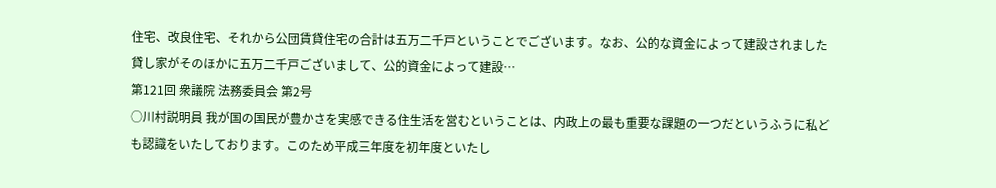住宅、改良住宅、それから公団賃貸住宅の合計は五万二千戸ということでございます。なお、公的な資金によって建設されました貸し家がそのほかに五万二千戸ございまして、公的資金によって建設…
第121回 衆議院 法務委員会 第2号
○川村説明員 我が国の国民が豊かさを実感できる住生活を営むということは、内政上の最も重要な課題の一つだというふうに私ども認識をいたしております。このため平成三年度を初年度といたし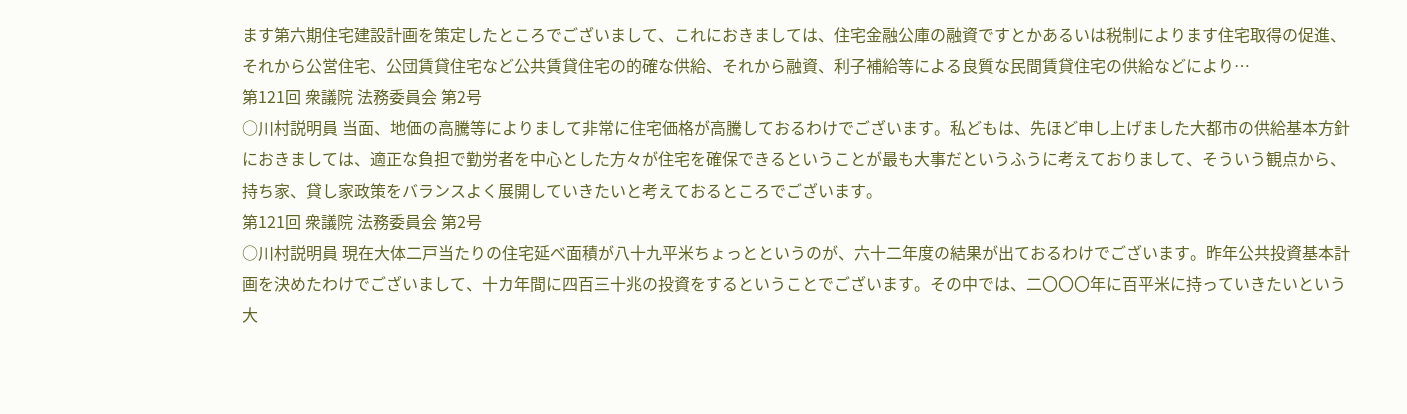ます第六期住宅建設計画を策定したところでございまして、これにおきましては、住宅金融公庫の融資ですとかあるいは税制によります住宅取得の促進、それから公営住宅、公団賃貸住宅など公共賃貸住宅の的確な供給、それから融資、利子補給等による良質な民間賃貸住宅の供給などにより…
第121回 衆議院 法務委員会 第2号
○川村説明員 当面、地価の高騰等によりまして非常に住宅価格が高騰しておるわけでございます。私どもは、先ほど申し上げました大都市の供給基本方針におきましては、適正な負担で勤労者を中心とした方々が住宅を確保できるということが最も大事だというふうに考えておりまして、そういう観点から、持ち家、貸し家政策をバランスよく展開していきたいと考えておるところでございます。
第121回 衆議院 法務委員会 第2号
○川村説明員 現在大体二戸当たりの住宅延べ面積が八十九平米ちょっとというのが、六十二年度の結果が出ておるわけでございます。昨年公共投資基本計画を決めたわけでございまして、十カ年間に四百三十兆の投資をするということでございます。その中では、二〇〇〇年に百平米に持っていきたいという大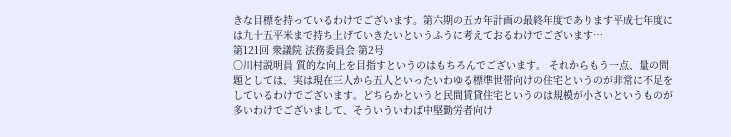きな目標を持っているわけでございます。第六期の五カ年計画の最終年度であります平成七年度には九十五平米まで持ち上げていきたいというふうに考えておるわけでございます…
第121回 衆議院 法務委員会 第2号
○川村説明員 質的な向上を目指すというのはもちろんでございます。 それからもう一点、量の問題としては、実は現在三人から五人といったいわゆる標準世帯向けの住宅というのが非常に不足をしているわけでございます。どちらかというと民間賃貸住宅というのは規模が小さいというものが多いわけでございまして、そういういわば中堅勤労者向け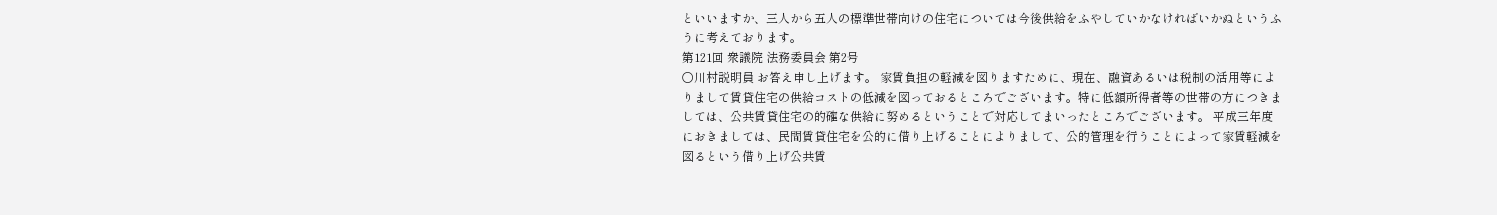といいますか、三人から五人の標準世帯向けの住宅については今後供給をふやしていかなければいかぬというふうに考えております。
第121回 衆議院 法務委員会 第2号
○川村説明員 お答え申し上げます。 家賃負担の軽減を図りますために、現在、融資あるいは税制の活用等によりまして賃貸住宅の供給コストの低減を図っておるところでございます。特に低額所得者等の世帯の方につきましては、公共賃貸住宅の的確な供給に努めるということで対応してまいったところでございます。 平成三年度におきましては、民間賃貸住宅を公的に借り上げることによりまして、公的管理を行うことによって家賃軽減を図るという借り上げ公共賃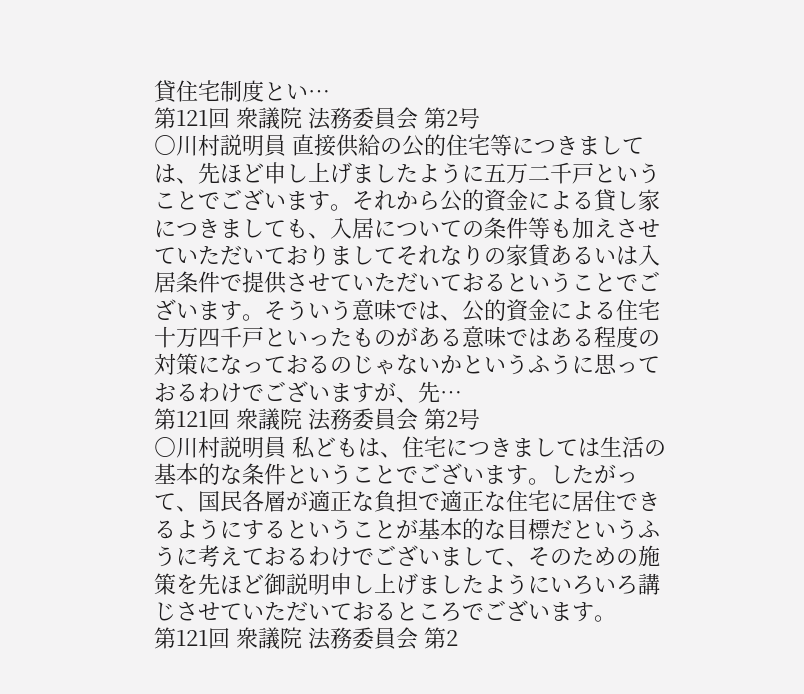貸住宅制度とい…
第121回 衆議院 法務委員会 第2号
○川村説明員 直接供給の公的住宅等につきましては、先ほど申し上げましたように五万二千戸ということでございます。それから公的資金による貸し家につきましても、入居についての条件等も加えさせていただいておりましてそれなりの家賃あるいは入居条件で提供させていただいておるということでございます。そういう意味では、公的資金による住宅十万四千戸といったものがある意味ではある程度の対策になっておるのじゃないかというふうに思っておるわけでございますが、先…
第121回 衆議院 法務委員会 第2号
○川村説明員 私どもは、住宅につきましては生活の基本的な条件ということでございます。したがって、国民各層が適正な負担で適正な住宅に居住できるようにするということが基本的な目標だというふうに考えておるわけでございまして、そのための施策を先ほど御説明申し上げましたようにいろいろ講じさせていただいておるところでございます。
第121回 衆議院 法務委員会 第2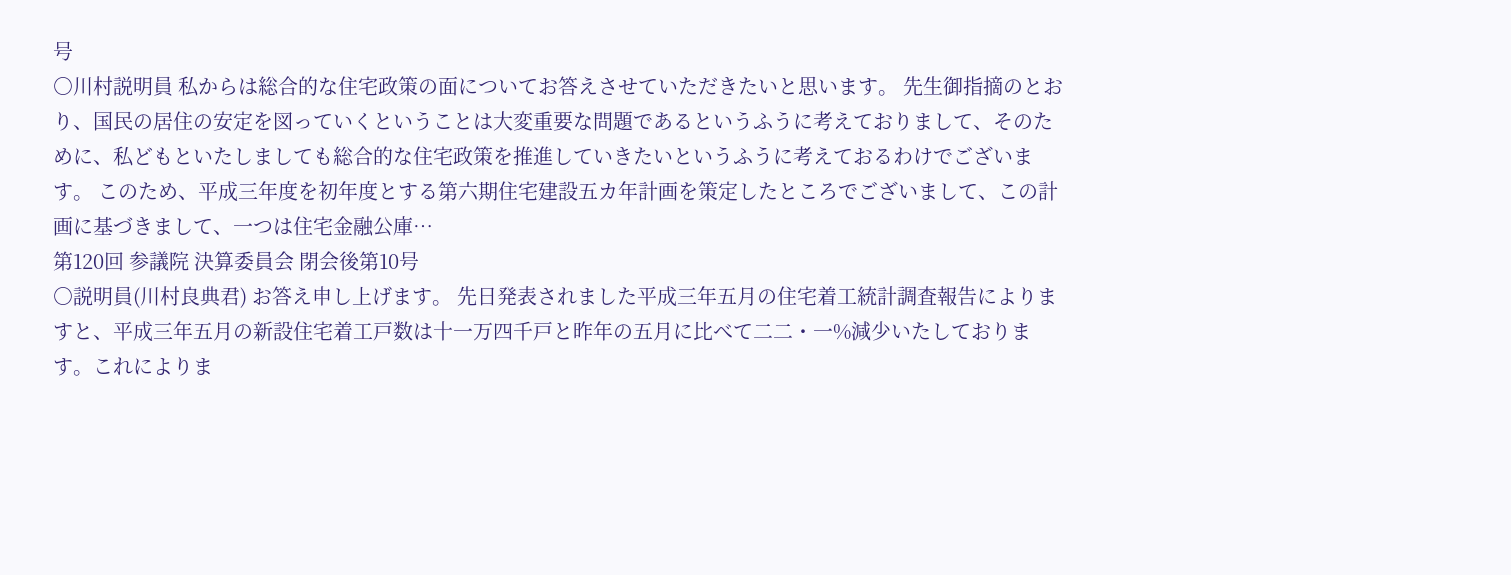号
○川村説明員 私からは総合的な住宅政策の面についてお答えさせていただきたいと思います。 先生御指摘のとおり、国民の居住の安定を図っていくということは大変重要な問題であるというふうに考えておりまして、そのために、私どもといたしましても総合的な住宅政策を推進していきたいというふうに考えておるわけでございます。 このため、平成三年度を初年度とする第六期住宅建設五カ年計画を策定したところでございまして、この計画に基づきまして、一つは住宅金融公庫…
第120回 参議院 決算委員会 閉会後第10号
○説明員(川村良典君) お答え申し上げます。 先日発表されました平成三年五月の住宅着工統計調査報告によりますと、平成三年五月の新設住宅着工戸数は十一万四千戸と昨年の五月に比べて二二・一%減少いたしております。これによりま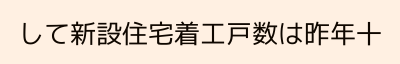して新設住宅着工戸数は昨年十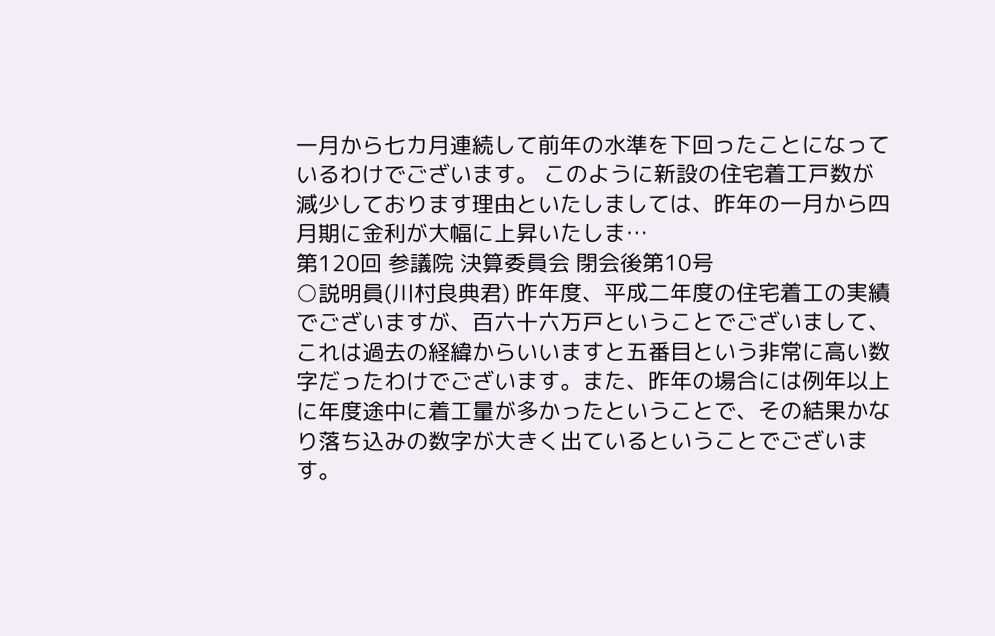一月から七カ月連続して前年の水準を下回ったことになっているわけでございます。 このように新設の住宅着工戸数が減少しております理由といたしましては、昨年の一月から四月期に金利が大幅に上昇いたしま…
第120回 参議院 決算委員会 閉会後第10号
○説明員(川村良典君) 昨年度、平成二年度の住宅着工の実績でございますが、百六十六万戸ということでございまして、これは過去の経緯からいいますと五番目という非常に高い数字だったわけでございます。また、昨年の場合には例年以上に年度途中に着工量が多かったということで、その結果かなり落ち込みの数字が大きく出ているということでございます。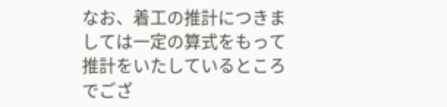なお、着工の推計につきましては一定の算式をもって推計をいたしているところでござ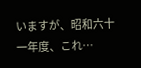いますが、昭和六十一年度、これ…